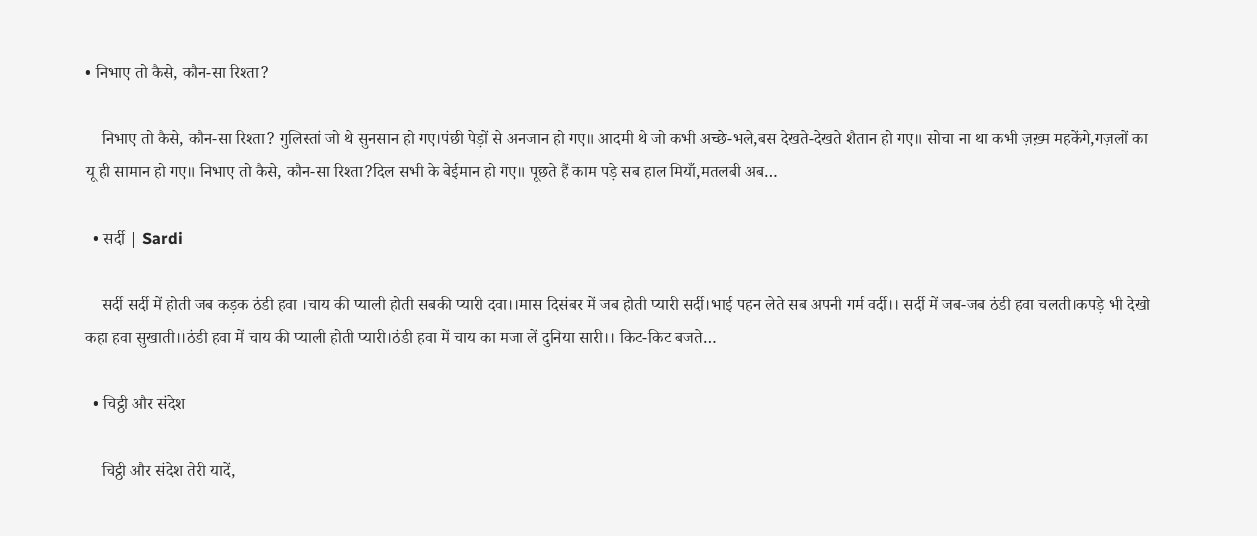• निभाए तो कैसे, कौन-सा रिश्ता?

    निभाए तो कैसे, कौन-सा रिश्ता? गुलिस्तां जो थे सुनसान हो गए।पंछी पेड़ों से अनजान हो गए॥ आदमी थे जो कभी अच्छे-भले,बस देखते-देखते शैतान हो गए॥ सोचा ना था कभी ज़ख़्म महकेंगे,गज़लों का यू ही सामान हो गए॥ निभाए तो कैसे, कौन-सा रिश्ता?दिल सभी के बेईमान हो गए॥ पूछते हैं काम पड़े सब हाल मियाँ,मतलबी अब…

  • सर्दी | Sardi

    सर्दी सर्दी में होती जब कड़क ठंडी हवा ।चाय की प्याली होती सबकी प्यारी दवा।।मास दिसंबर में जब होती प्यारी सर्दी।भाई पहन लेते सब अपनी गर्म वर्दी।। सर्दी में जब-जब ठंडी हवा चलती।कपड़े भी देखो कहा हवा सुखाती।।ठंडी हवा में चाय की प्याली होती प्यारी।ठंडी हवा में चाय का मजा लें दुनिया सारी।। किट-किट बजते…

  • चिट्ठी और संदेश

    चिट्ठी और संदेश तेरी यादें,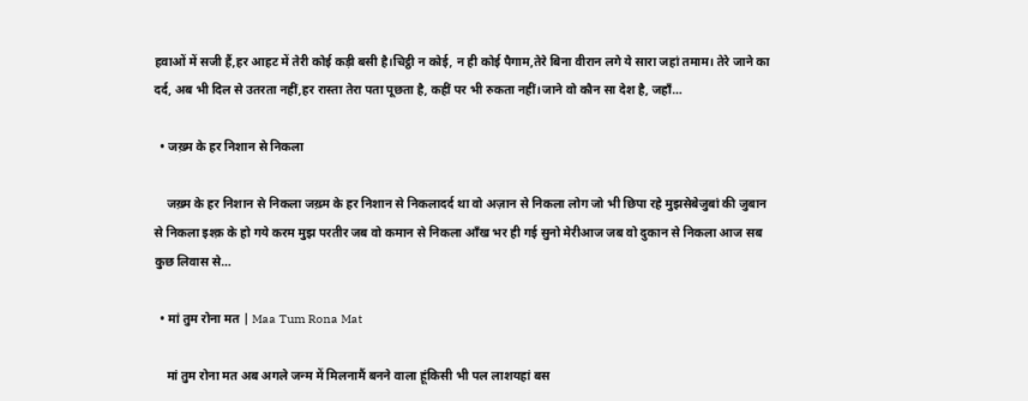हवाओं में सजी हैं,हर आहट में तेरी कोई कड़ी बसी है।चिट्ठी न कोई, न ही कोई पैगाम,तेरे बिना वीरान लगे ये सारा जहां तमाम। तेरे जाने का दर्द, अब भी दिल से उतरता नहीं,हर रास्ता तेरा पता पूछता है, कहीं पर भी रुकता नहीं।जाने वो कौन सा देश है, जहाँ…

  • जख़्म के हर निशान से निकला

    जख़्म के हर निशान से निकला जख़्म के हर निशान से निकलादर्द था वो अज़ान से निकला लोग जो भी छिपा रहे मुझसेबेजुबां की जुबान से निकला इश्क़ के हो गये करम मुझ परतीर जब वो कमान से निकला आँख भर ही गई सुनो मेरीआज जब वो दुकान से निकला आज सब कुछ लिवास से…

  • मां तुम रोना मत | Maa Tum Rona Mat

    मां तुम रोना मत अब अगले जन्म में मिलनामैं बनने वाला हूंकिसी भी पल लाशयहां बस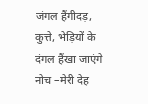जंगल हैंगीदड़, कुत्ते, भेड़ियों के दंगल हैंखा जाएंगे नोच –मेरी देह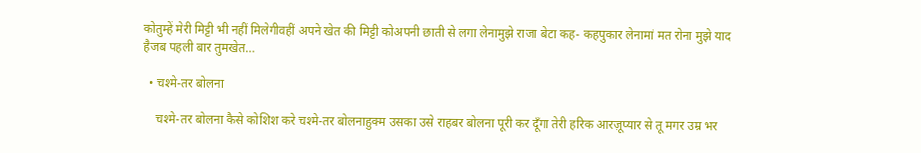कोतुम्हें मेरी मिट्टी भी नहीं मिलेगीवहीं अपने खेत की मिट्टी कोअपनी छाती से लगा लेनामुझे राजा बेटा कह- कहपुकार लेनामां मत रोना मुझे याद हैजब पहली बार तुमखेत…

  • चश्मे-तर बोलना

    चश्मे-तर बोलना कैसे कोशिश करे चश्मे-तर बोलनाहुक्म उसका उसे राहबर बोलना पूरी कर दूँगा तेरी हरिक आरज़ूप्यार से तू मगर उम्र भर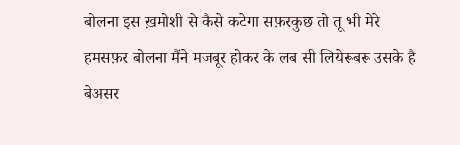बोलना इस ख़मोशी से कैसे कटेगा सफ़रकुछ तो तू भी मेरे हमसफ़र बोलना मैंने मजबूर होकर के लब सी लियेरूबरू उसके है बेअसर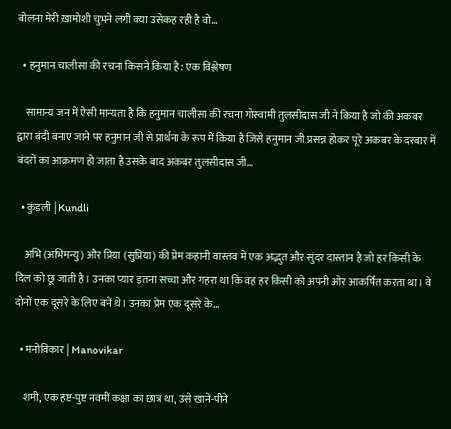बोलना मेरी ख़ामोशी चुभने लगी क्या उसेकह रही है वो…

  • हनुमान चालीसा की रचना किसने किया है: एक विश्लेषण

    सामान्य जन में ऐसी मान्यता है कि हनुमान चालीसा की रचना गोस्वामी तुलसीदास जी ने किया है जो की अकबर द्वारा बंदी बनाए जाने पर हनुमान जी से प्रार्थना के रूप में किया है जिसे हनुमान जी प्रसन्न होकर पूरे अकबर के दरबार में बंदरों का आक्रमण हो जाता है उसके बाद अकबर तुलसीदास जी…

  • कुंडली | Kundli

    अभि (अभिमन्यु) और प्रिया (सुप्रिया) की प्रेम कहानी वास्तव में एक अद्भुत और सुंदर दास्तान है जो हर किसी के दिल को छू जाती है। उनका प्यार इतना सच्चा और गहरा था कि वह हर किसी को अपनी ओर आकर्षित करता था। वे दोनों एक दूसरे के लिए बनें थे। उनका प्रेम एक दूसरे के…

  • मनोविकार | Manovikar

    शमी, एक हष्ट-पुष्ट नवमीं कक्षा का छात्र था, उसे खाने-पीने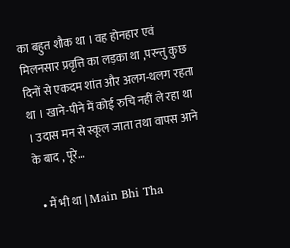का बहुत शौक था । वह होनहार एवं मिलनसार प्रवृत्ति का लड़का था ,परन्तु कुछ दिनों से एकदम शांत और अलग-थलग रहता था । खाने-पीने में कोई रुचि नहीं ले रहा था । उदास मन से स्कूल जाता तथा वापस आने के बाद , पूरे…

  • मैं भी था | Main Bhi Tha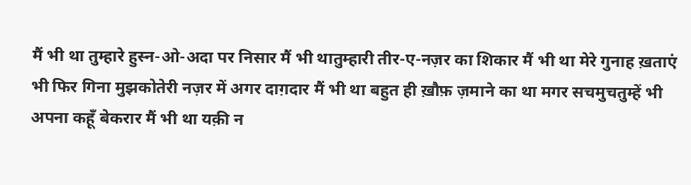मैं भी था तुम्हारे हुस्न-ओ-अदा पर निसार मैं भी थातुम्हारी तीर-ए-नज़र का शिकार मैं भी था मेरे गुनाह ख़ताएं भी फिर गिना मुझकोतेरी नज़र में अगर दाग़दार मैं भी था बहुत ही ख़ौफ़ ज़माने का था मगर सचमुचतुम्हें भी अपना कहूँ बेकरार मैं भी था यक़ी न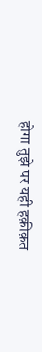होगा तुझे पर यही हक़ीक़त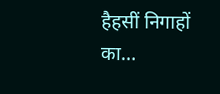हैहसीं निगाहों का…